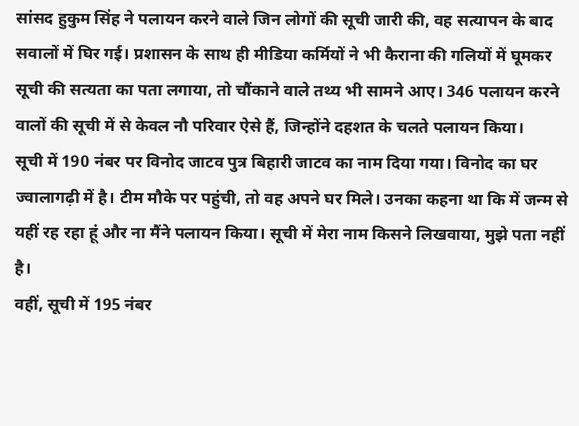सांसद हुकुम सिंह ने पलायन करने वाले जिन लोगों की सूची जारी की, वह सत्यापन के बाद सवालों में घिर गई। प्रशासन के साथ ही मीडिया कर्मियों ने भी कैराना की गलियों में घूमकर सूची की सत्यता का पता लगाया, तो चौंकाने वाले तथ्य भी सामने आए। 346 पलायन करने वालों की सूची में से केवल नौ परिवार ऐसे हैं, जिन्होंने दहशत के चलते पलायन किया।
सूची में 190 नंबर पर विनोद जाटव पुत्र बिहारी जाटव का नाम दिया गया। विनोद का घर ज्वालागढ़ी में है। टीम मौके पर पहुंची, तो वह अपने घर मिले। उनका कहना था कि में जन्म से यहीं रह रहा हूं और ना मैंने पलायन किया। सूची में मेरा नाम किसने लिखवाया, मुझे पता नहीं है।
वहीं, सूची में 195 नंबर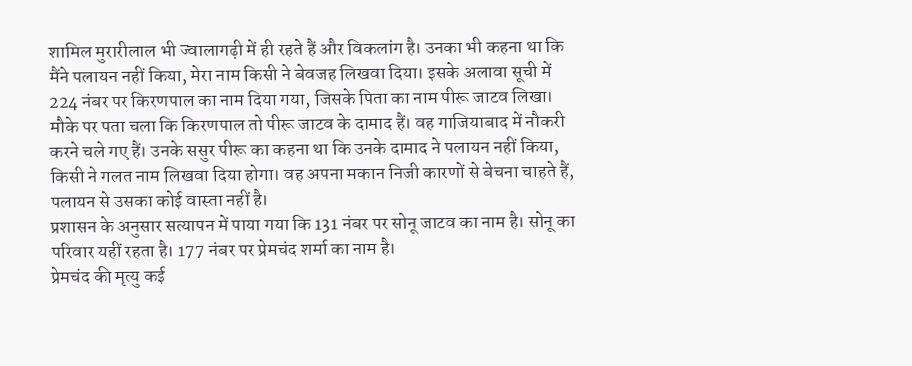शामिल मुरारीलाल भी ज्वालागढ़ी में ही रहते हैं और विकलांग है। उनका भी कहना था कि मैंने पलायन नहीं किया, मेरा नाम किसी ने बेवजह लिखवा दिया। इसके अलावा सूची में 224 नंबर पर किरणपाल का नाम दिया गया, जिसके पिता का नाम पीरू जाटव लिखा।
मौके पर पता चला कि किरणपाल तो पीरू जाटव के दामाद हैं। वह गाजियाबाद में नौकरी करने चले गए हैं। उनके ससुर पीरू का कहना था कि उनके दामाद ने पलायन नहीं किया, किसी ने गलत नाम लिखवा दिया होगा। वह अपना मकान निजी कारणों से बेचना चाहते हैं, पलायन से उसका कोई वास्ता नहीं है।
प्रशासन के अनुसार सत्यापन में पाया गया कि 131 नंबर पर सोनू जाटव का नाम है। सोनू का परिवार यहीं रहता है। 177 नंबर पर प्रेमचंद शर्मा का नाम है।
प्रेमचंद की मृत्यु कई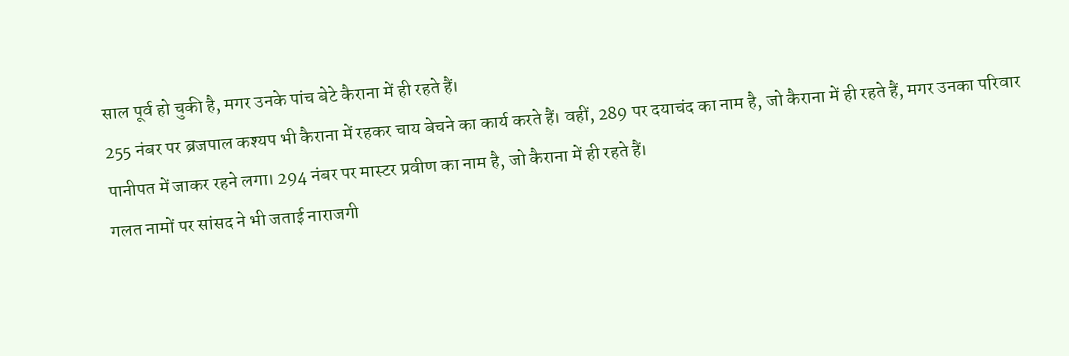साल पूर्व हो चुकी है, मगर उनके पांच बेटे कैराना में ही रहते हैं।
255 नंबर पर ब्रजपाल कश्यप भी कैराना में रहकर चाय बेचने का कार्य करते हैं। वहीं, 289 पर दयाचंद का नाम है, जो कैराना में ही रहते हैं, मगर उनका परिवार पानीपत में जाकर रहने लगा। 294 नंबर पर मास्टर प्रवीण का नाम है, जो कैराना में ही रहते हैं।
गलत नामों पर सांसद ने भी जताई नाराजगी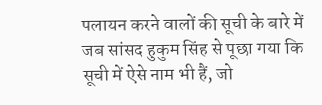पलायन करने वालों की सूची के बारे में जब सांसद हुकुम सिंह से पूछा गया कि सूची में ऐसे नाम भी हैं, जो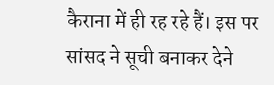कैराना में ही रह रहे हैं। इस पर सांसद ने सूची बनाकर देने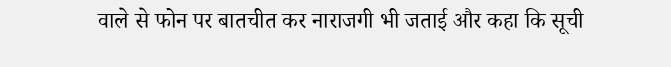वाले से फोन पर बातचीत कर नाराजगी भी जताई और कहा कि सूची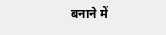बनाने में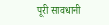पूरी सावधानी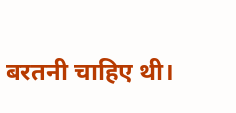बरतनी चाहिए थी।